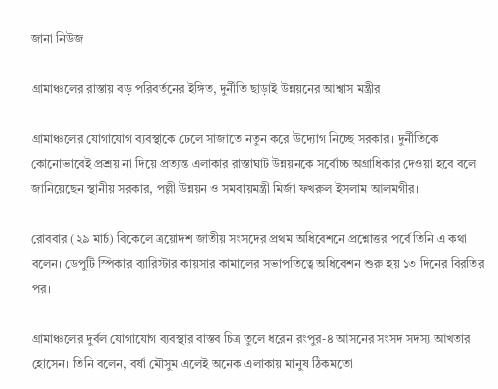জানা নিউজ

গ্রামাঞ্চলের রাস্তায় বড় পরিবর্তনের ইঙ্গিত, দুর্নীতি ছাড়াই উন্নয়নের আশ্বাস মন্ত্রীর

গ্রামাঞ্চলের যোগাযোগ ব্যবস্থাকে ঢেলে সাজাতে নতুন করে উদ্যোগ নিচ্ছে সরকার। দুর্নীতিকে কোনোভাবেই প্রশ্রয় না দিয়ে প্রত্যন্ত এলাকার রাস্তাঘাট উন্নয়নকে সর্বোচ্চ অগ্রাধিকার দেওয়া হবে বলে জানিয়েছেন স্থানীয় সরকার, পল্লী উন্নয়ন ও সমবায়মন্ত্রী মির্জা ফখরুল ইসলাম আলমগীর।

রোববার (২৯ মার্চ) বিকেলে ত্রয়োদশ জাতীয় সংসদের প্রথম অধিবেশনে প্রশ্নোত্তর পর্বে তিনি এ কথা বলেন। ডেপুটি স্পিকার ব্যারিস্টার কায়সার কামালের সভাপতিত্বে অধিবেশন শুরু হয় ১৩ দিনের বিরতির পর।

গ্রামাঞ্চলের দুর্বল যোগাযোগ ব্যবস্থার বাস্তব চিত্র তুলে ধরেন রংপুর-৪ আসনের সংসদ সদস্য আখতার হোসেন। তিনি বলেন, বর্ষা মৌসুম এলেই অনেক এলাকায় মানুষ ঠিকমতো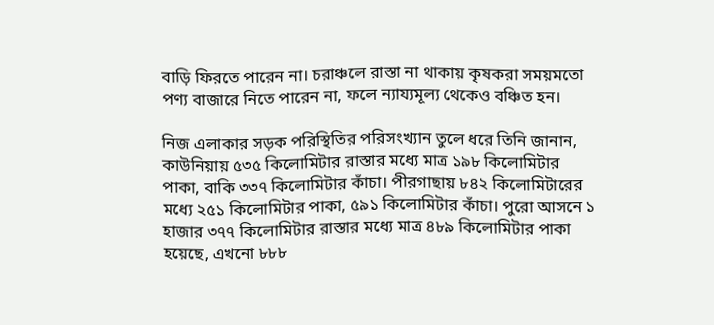বাড়ি ফিরতে পারেন না। চরাঞ্চলে রাস্তা না থাকায় কৃষকরা সময়মতো পণ্য বাজারে নিতে পারেন না, ফলে ন্যায্যমূল্য থেকেও বঞ্চিত হন।

নিজ এলাকার সড়ক পরিস্থিতির পরিসংখ্যান তুলে ধরে তিনি জানান, কাউনিয়ায় ৫৩৫ কিলোমিটার রাস্তার মধ্যে মাত্র ১৯৮ কিলোমিটার পাকা, বাকি ৩৩৭ কিলোমিটার কাঁচা। পীরগাছায় ৮৪২ কিলোমিটারের মধ্যে ২৫১ কিলোমিটার পাকা, ৫৯১ কিলোমিটার কাঁচা। পুরো আসনে ১ হাজার ৩৭৭ কিলোমিটার রাস্তার মধ্যে মাত্র ৪৮৯ কিলোমিটার পাকা হয়েছে, এখনো ৮৮৮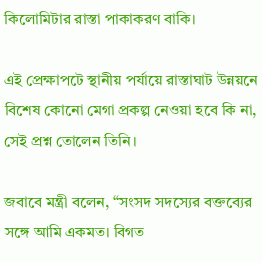কিলোমিটার রাস্তা পাকাকরণ বাকি।

এই প্রেক্ষাপটে স্থানীয় পর্যায়ে রাস্তাঘাট উন্নয়নে বিশেষ কোনো মেগা প্রকল্প নেওয়া হবে কি না, সেই প্রশ্ন তোলেন তিনি।

জবাবে মন্ত্রী বলেন, “সংসদ সদস্যের বক্তব্যের সঙ্গে আমি একমত। বিগত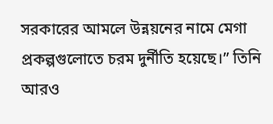সরকারের আমলে উন্নয়নের নামে মেগা প্রকল্পগুলোতে চরম দুর্নীতি হয়েছে।” তিনি আরও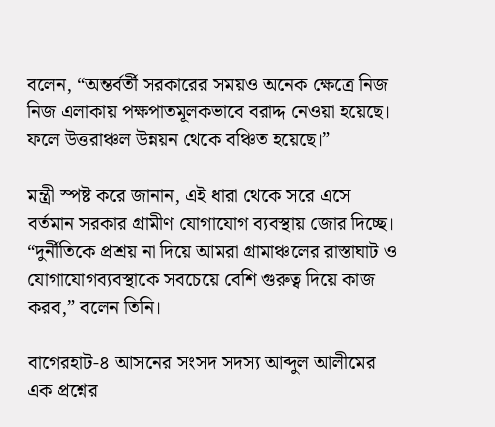বলেন, “অন্তর্বর্তী সরকারের সময়ও অনেক ক্ষেত্রে নিজ নিজ এলাকায় পক্ষপাতমূলকভাবে বরাদ্দ নেওয়া হয়েছে। ফলে উত্তরাঞ্চল উন্নয়ন থেকে বঞ্চিত হয়েছে।”

মন্ত্রী স্পষ্ট করে জানান, এই ধারা থেকে সরে এসে বর্তমান সরকার গ্রামীণ যোগাযোগ ব্যবস্থায় জোর দিচ্ছে। “দুর্নীতিকে প্রশ্রয় না দিয়ে আমরা গ্রামাঞ্চলের রাস্তাঘাট ও যোগাযোগব্যবস্থাকে সবচেয়ে বেশি গুরুত্ব দিয়ে কাজ করব,” বলেন তিনি।

বাগেরহাট-৪ আসনের সংসদ সদস্য আব্দুল আলীমের এক প্রশ্নের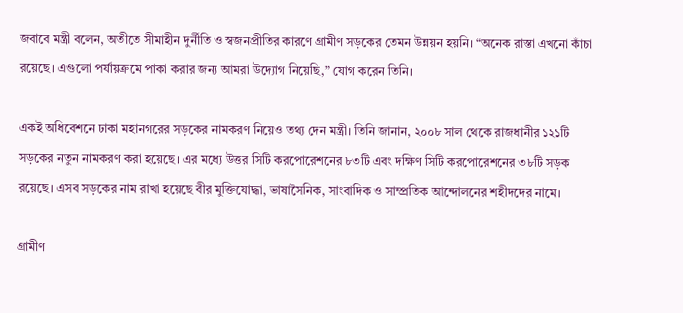জবাবে মন্ত্রী বলেন, অতীতে সীমাহীন দুর্নীতি ও স্বজনপ্রীতির কারণে গ্রামীণ সড়কের তেমন উন্নয়ন হয়নি। “অনেক রাস্তা এখনো কাঁচা রয়েছে। এগুলো পর্যায়ক্রমে পাকা করার জন্য আমরা উদ্যোগ নিয়েছি,” যোগ করেন তিনি।

একই অধিবেশনে ঢাকা মহানগরের সড়কের নামকরণ নিয়েও তথ্য দেন মন্ত্রী। তিনি জানান, ২০০৮ সাল থেকে রাজধানীর ১২১টি সড়কের নতুন নামকরণ করা হয়েছে। এর মধ্যে উত্তর সিটি করপোরেশনের ৮৩টি এবং দক্ষিণ সিটি করপোরেশনের ৩৮টি সড়ক রয়েছে। এসব সড়কের নাম রাখা হয়েছে বীর মুক্তিযোদ্ধা, ভাষাসৈনিক, সাংবাদিক ও সাম্প্রতিক আন্দোলনের শহীদদের নামে।

গ্রামীণ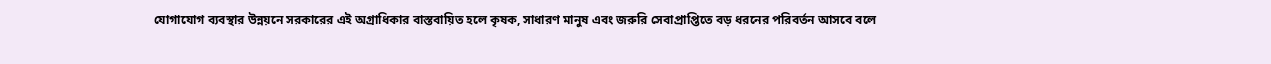যোগাযোগ ব্যবস্থার উন্নয়নে সরকারের এই অগ্রাধিকার বাস্তবায়িত হলে কৃষক, সাধারণ মানুষ এবং জরুরি সেবাপ্রাপ্তিতে বড় ধরনের পরিবর্তন আসবে বলে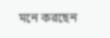মনে করছেন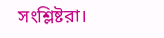সংশ্লিষ্টরা।